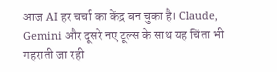आज AI हर चर्चा का केंद्र बन चुका है। Claude, Gemini और दूसरे नए टूल्स के साथ यह चिंता भी गहराती जा रही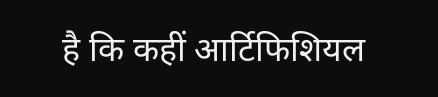है कि कहीं आर्टिफिशियल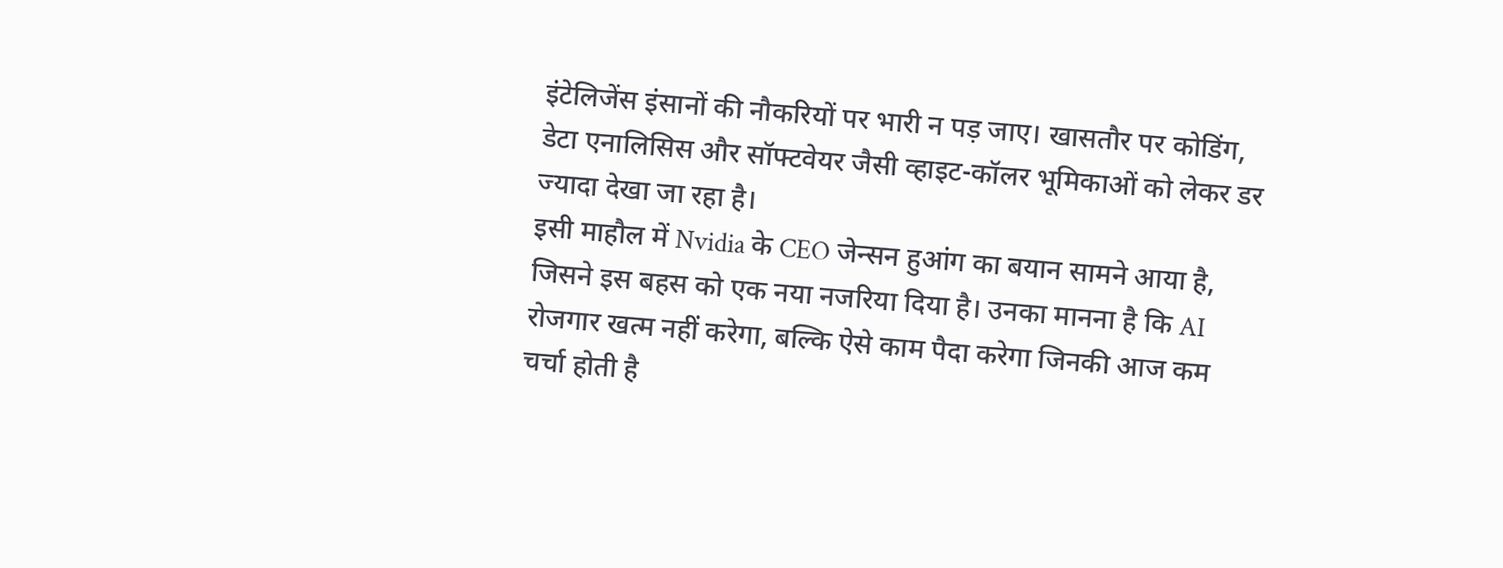इंटेलिजेंस इंसानों की नौकरियों पर भारी न पड़ जाए। खासतौर पर कोडिंग, डेटा एनालिसिस और सॉफ्टवेयर जैसी व्हाइट-कॉलर भूमिकाओं को लेकर डर ज्यादा देखा जा रहा है।
इसी माहौल में Nvidia के CEO जेन्सन हुआंग का बयान सामने आया है, जिसने इस बहस को एक नया नजरिया दिया है। उनका मानना है कि AI रोजगार खत्म नहीं करेगा, बल्कि ऐसे काम पैदा करेगा जिनकी आज कम चर्चा होती है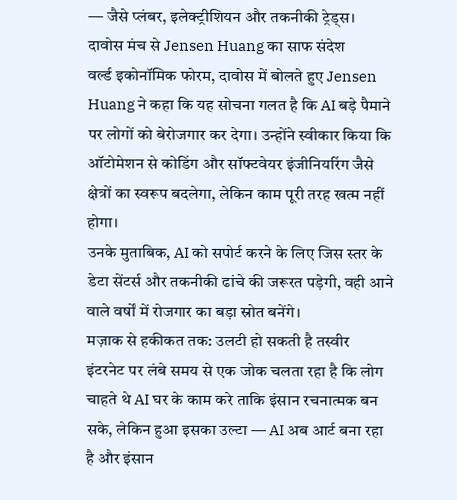— जैसे प्लंबर, इलेक्ट्रीशियन और तकनीकी ट्रेड्स।
दावोस मंच से Jensen Huang का साफ संदेश
वर्ल्ड इकोनॉमिक फोरम, दावोस में बोलते हुए Jensen Huang ने कहा कि यह सोचना गलत है कि AI बड़े पैमाने पर लोगों को बेरोजगार कर देगा। उन्होंने स्वीकार किया कि ऑटोमेशन से कोडिंग और सॉफ्टवेयर इंजीनियरिंग जैसे क्षेत्रों का स्वरूप बदलेगा, लेकिन काम पूरी तरह खत्म नहीं होगा।
उनके मुताबिक, AI को सपोर्ट करने के लिए जिस स्तर के डेटा सेंटर्स और तकनीकी ढांचे की जरूरत पड़ेगी, वही आने वाले वर्षों में रोजगार का बड़ा स्रोत बनेंगे।
मज़ाक से हकीकत तक: उलटी हो सकती है तस्वीर
इंटरनेट पर लंबे समय से एक जोक चलता रहा है कि लोग चाहते थे AI घर के काम करे ताकि इंसान रचनात्मक बन सके, लेकिन हुआ इसका उल्टा — AI अब आर्ट बना रहा है और इंसान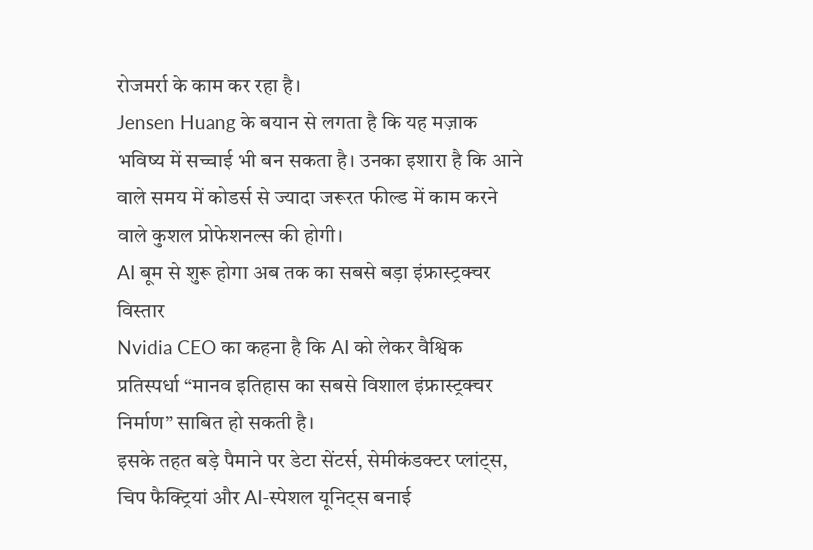रोजमर्रा के काम कर रहा है।
Jensen Huang के बयान से लगता है कि यह मज़ाक भविष्य में सच्चाई भी बन सकता है। उनका इशारा है कि आने वाले समय में कोडर्स से ज्यादा जरूरत फील्ड में काम करने वाले कुशल प्रोफेशनल्स की होगी।
AI बूम से शुरू होगा अब तक का सबसे बड़ा इंफ्रास्ट्रक्चर विस्तार
Nvidia CEO का कहना है कि AI को लेकर वैश्विक प्रतिस्पर्धा “मानव इतिहास का सबसे विशाल इंफ्रास्ट्रक्चर निर्माण” साबित हो सकती है।
इसके तहत बड़े पैमाने पर डेटा सेंटर्स, सेमीकंडक्टर प्लांट्स, चिप फैक्ट्रियां और AI-स्पेशल यूनिट्स बनाई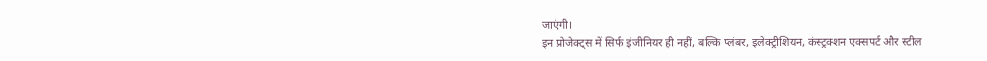जाएंगी।
इन प्रोजेक्ट्स में सिर्फ इंजीनियर ही नहीं, बल्कि प्लंबर, इलेक्ट्रीशियन, कंस्ट्रक्शन एक्सपर्ट और स्टील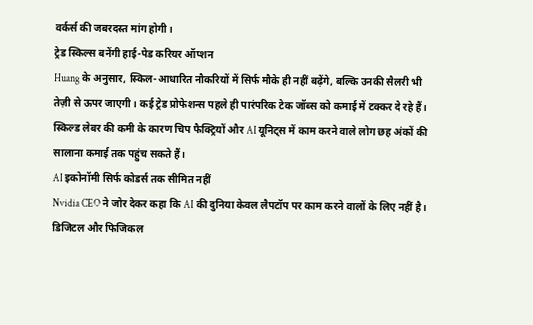वर्कर्स की जबरदस्त मांग होगी।
ट्रेड स्किल्स बनेंगी हाई-पेड करियर ऑप्शन
Huang के अनुसार, स्किल-आधारित नौकरियों में सिर्फ मौके ही नहीं बढ़ेंगे, बल्कि उनकी सैलरी भी तेज़ी से ऊपर जाएगी। कई ट्रेड प्रोफेशन्स पहले ही पारंपरिक टेक जॉब्स को कमाई में टक्कर दे रहे हैं।
स्किल्ड लेबर की कमी के कारण चिप फैक्ट्रियों और AI यूनिट्स में काम करने वाले लोग छह अंकों की सालाना कमाई तक पहुंच सकते हैं।
AI इकोनॉमी सिर्फ कोडर्स तक सीमित नहीं
Nvidia CEO ने जोर देकर कहा कि AI की दुनिया केवल लैपटॉप पर काम करने वालों के लिए नहीं है। डिजिटल और फिजिकल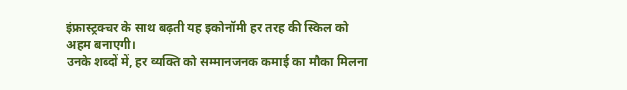इंफ्रास्ट्रक्चर के साथ बढ़ती यह इकोनॉमी हर तरह की स्किल को अहम बनाएगी।
उनके शब्दों में, हर व्यक्ति को सम्मानजनक कमाई का मौका मिलना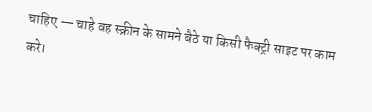चाहिए — चाहे वह स्क्रीन के सामने बैठे या किसी फैक्ट्री साइट पर काम करे।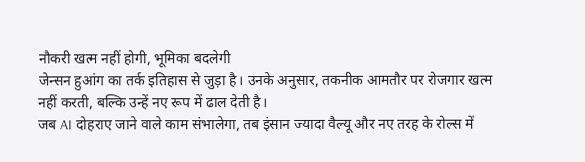नौकरी खत्म नहीं होगी, भूमिका बदलेगी
जेन्सन हुआंग का तर्क इतिहास से जुड़ा है। उनके अनुसार, तकनीक आमतौर पर रोजगार खत्म नहीं करती, बल्कि उन्हें नए रूप में ढाल देती है।
जब AI दोहराए जाने वाले काम संभालेगा, तब इंसान ज्यादा वैल्यू और नए तरह के रोल्स में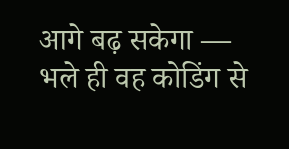आगे बढ़ सकेगा — भले ही वह कोडिंग से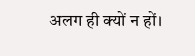अलग ही क्यों न हों।